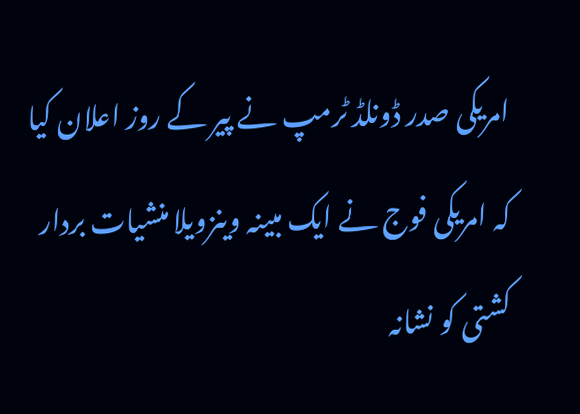امریکی صدر ڈونلڈ ٹرمپ نے پیر کے روز اعلان کیا کہ امریکی فوج نے ایک مبینہ وینزویلا منشیات بردار کشتی کو نشانہ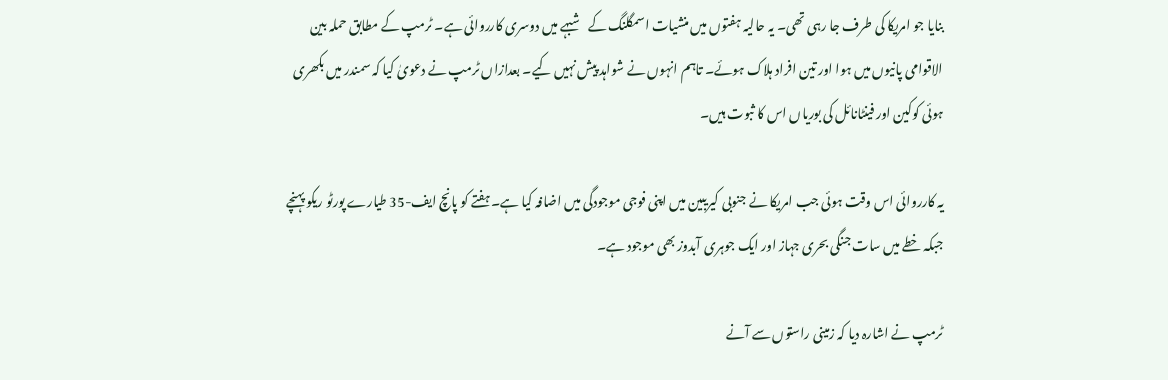بنایا جو امریکا کی طرف جا رہی تھی۔ یہ حالیہ ہفتوں میں منشیات اسمگلنگ کے شبہے میں دوسری کارروائی ہے۔ ٹرمپ کے مطابق حملہ بین الاقوامی پانیوں میں ہوا اور تین افراد ہلاک ہوئے۔ تاہم انہوں نے شواہد پیش نہیں کیے۔ بعدازاں ٹرمپ نے دعویٰ کیا کہ سمندر میں بکھری ہوئی کوکین اور فینٹانائل کی بوریاں اس کا ثبوت ہیں۔

یہ کارروائی اس وقت ہوئی جب امریکا نے جنوبی کیریبین میں اپنی فوجی موجودگی میں اضافہ کیا ہے۔ ہفتے کو پانچ ایف-35 طیارے پورٹو ریکو پہنچے جبکہ خطے میں سات جنگی بحری جہاز اور ایک جوہری آبدوز بھی موجود ہے۔

ٹرمپ نے اشارہ دیا کہ زمینی راستوں سے آنے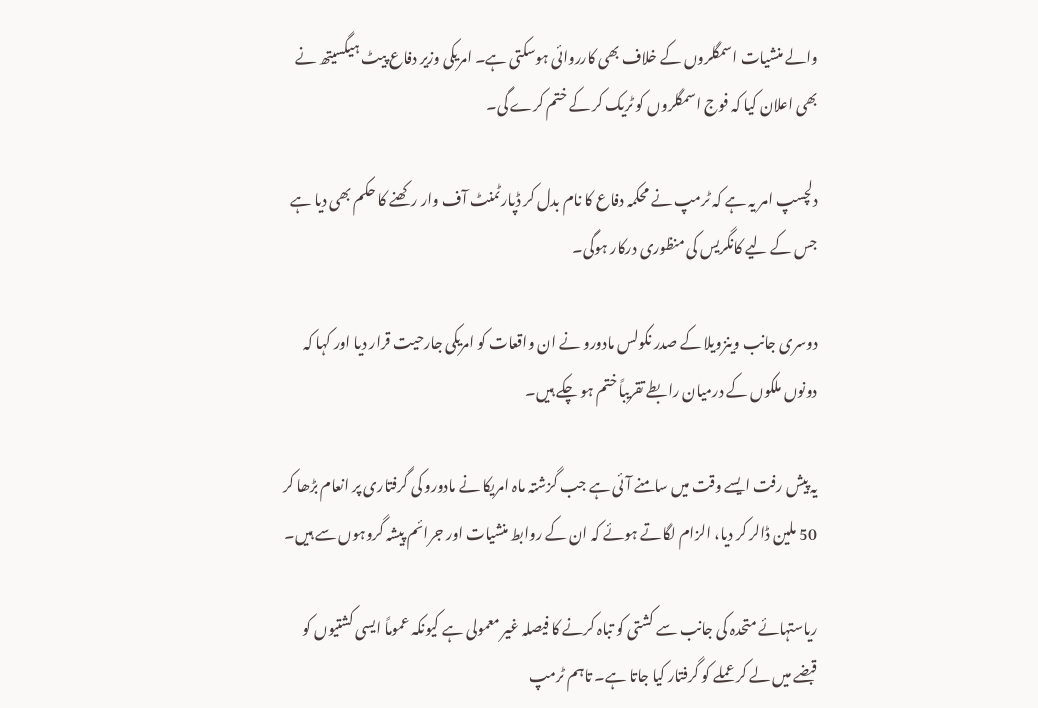والے منشیات اسمگلروں کے خلاف بھی کارروائی ہوسکتی ہے۔ امریکی وزیر دفاع پیٹ ہیگسیتھ نے بھی اعلان کیا کہ فوج اسمگلروں کو ٹریک کر کے ختم کرے گی۔

دلچسپ امر یہ ہے کہ ٹرمپ نے محکمہ دفاع کا نام بدل کر ڈپارٹمنٹ آف وار رکھنے کا حکم بھی دیا ہے جس کے لیے کانگریس کی منظوری درکار ہوگی۔

دوسری جانب وینزویلا کے صدر نکولس مادورو نے ان واقعات کو امریکی جارحیت قرار دیا اور کہا کہ دونوں ملکوں کے درمیان رابطے تقریباً ختم ہو چکے ہیں۔

یہ پیش رفت ایسے وقت میں سامنے آئی ہے جب گزشتہ ماہ امریکا نے مادورو کی گرفتاری پر انعام بڑھا کر 50 ملین ڈالر کر دیا، الزام لگاتے ہوئے کہ ان کے روابط منشیات اور جرائم پیشہ گروہوں سے ہیں۔

ریاستہائے متحدہ کی جانب سے کشتی کو تباہ کرنے کا فیصلہ غیر معمولی ہے کیونکہ عموماً ایسی کشتیوں کو قبضے میں لے کر عملے کو گرفتار کیا جاتا ہے۔ تاہم ٹرمپ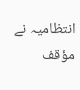انتظامیہ نے مؤقف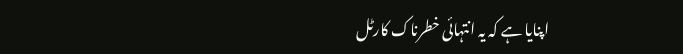اپنایا ہے کہ یہ انتہائی خطرناک کارٹل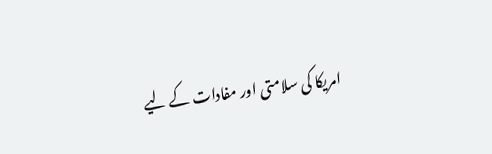امریکا کی سلامتی اور مفادات کے لیے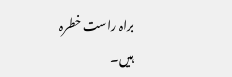براہ راست خطرہ ہیں۔